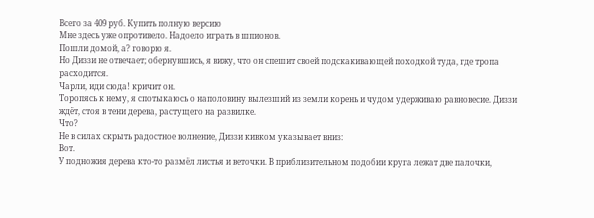Всего за 409 руб. Купить полную версию
Мне здесь уже опротивело. Надоело играть в шпионов.
Пошли домой, а? говорю я.
Но Диззи не отвечает; обернувшись, я вижу, что он спешит своей подскакивающей походкой туда, где тропа расходится.
Чарли, иди сюда! кричит он.
Торопясь к нему, я спотыкаюсь о наполовину вылезший из земли корень и чудом удерживаю равновесие. Диззи ждёт, стоя в тени дерева, растущего на развилке.
Что?
Не в силах скрыть радостное волнение, Диззи кивком указывает вниз:
Вот.
У подножия дерева кто-то размёл листья и веточки. В приблизительном подобии круга лежат две палочки,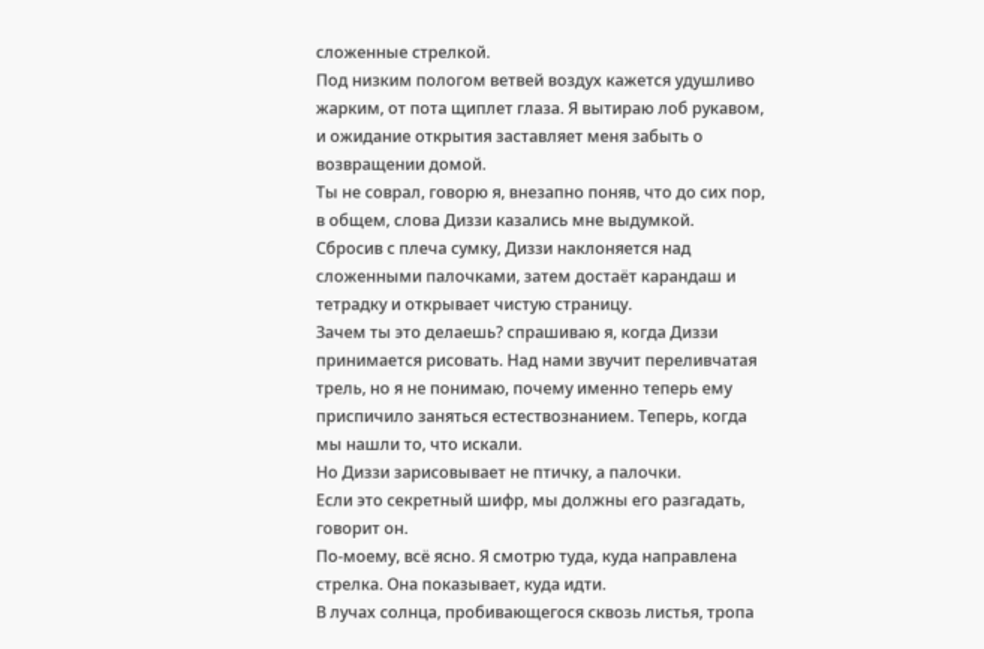сложенные стрелкой.
Под низким пологом ветвей воздух кажется удушливо жарким, от пота щиплет глаза. Я вытираю лоб рукавом, и ожидание открытия заставляет меня забыть о возвращении домой.
Ты не соврал, говорю я, внезапно поняв, что до сих пор, в общем, слова Диззи казались мне выдумкой.
Сбросив с плеча сумку, Диззи наклоняется над сложенными палочками, затем достаёт карандаш и тетрадку и открывает чистую страницу.
Зачем ты это делаешь? спрашиваю я, когда Диззи принимается рисовать. Над нами звучит переливчатая трель, но я не понимаю, почему именно теперь ему приспичило заняться естествознанием. Теперь, когда мы нашли то, что искали.
Но Диззи зарисовывает не птичку, а палочки.
Если это секретный шифр, мы должны его разгадать, говорит он.
По-моему, всё ясно. Я смотрю туда, куда направлена стрелка. Она показывает, куда идти.
В лучах солнца, пробивающегося сквозь листья, тропа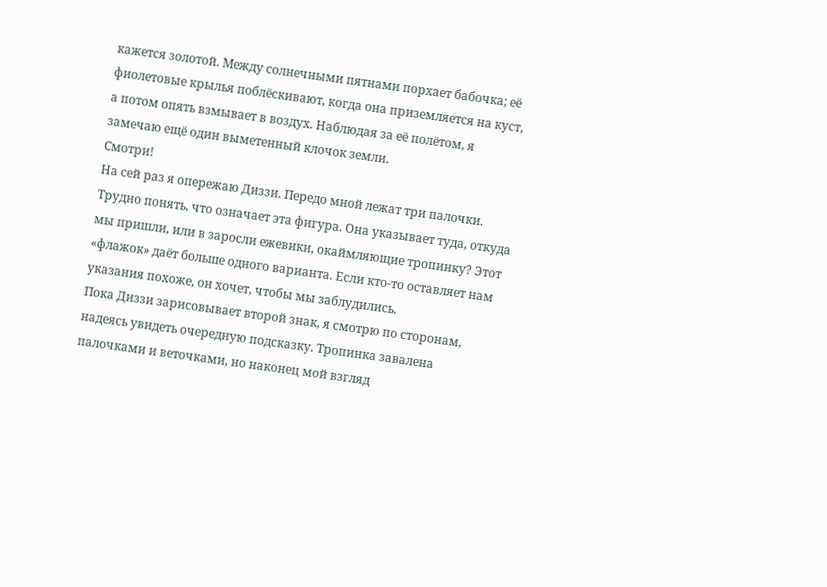кажется золотой. Между солнечными пятнами порхает бабочка; её фиолетовые крылья поблёскивают, когда она приземляется на куст, а потом опять взмывает в воздух. Наблюдая за её полётом, я замечаю ещё один выметенный клочок земли.
Смотри!
На сей раз я опережаю Диззи. Передо мной лежат три палочки.
Трудно понять, что означает эта фигура. Она указывает туда, откуда мы пришли, или в заросли ежевики, окаймляющие тропинку? Этот «флажок» даёт больше одного варианта. Если кто-то оставляет нам указания похоже, он хочет, чтобы мы заблудились.
Пока Диззи зарисовывает второй знак, я смотрю по сторонам, надеясь увидеть очередную подсказку. Тропинка завалена палочками и веточками, но наконец мой взгляд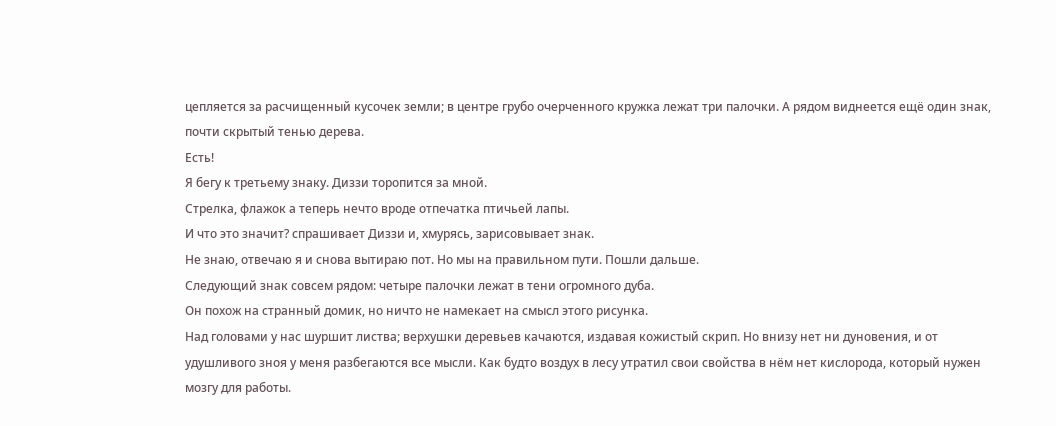цепляется за расчищенный кусочек земли; в центре грубо очерченного кружка лежат три палочки. А рядом виднеется ещё один знак, почти скрытый тенью дерева.
Есть!
Я бегу к третьему знаку. Диззи торопится за мной.
Стрелка, флажок а теперь нечто вроде отпечатка птичьей лапы.
И что это значит? спрашивает Диззи и, хмурясь, зарисовывает знак.
Не знаю, отвечаю я и снова вытираю пот. Но мы на правильном пути. Пошли дальше.
Следующий знак совсем рядом: четыре палочки лежат в тени огромного дуба.
Он похож на странный домик, но ничто не намекает на смысл этого рисунка.
Над головами у нас шуршит листва; верхушки деревьев качаются, издавая кожистый скрип. Но внизу нет ни дуновения, и от удушливого зноя у меня разбегаются все мысли. Как будто воздух в лесу утратил свои свойства в нём нет кислорода, который нужен мозгу для работы.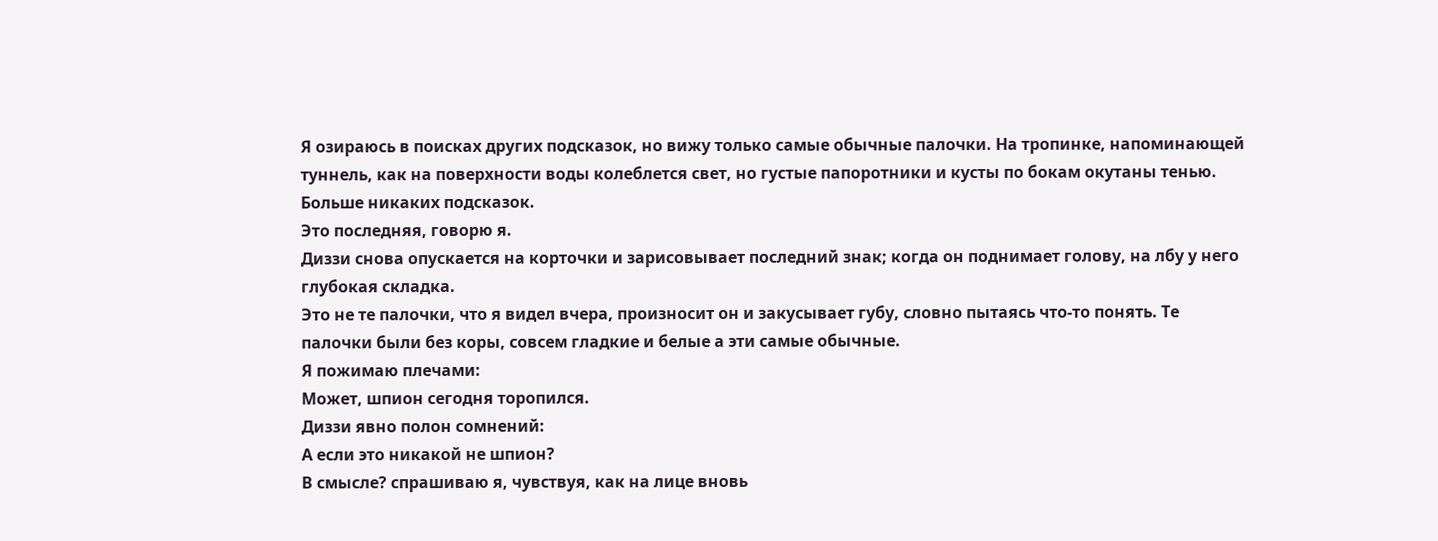Я озираюсь в поисках других подсказок, но вижу только самые обычные палочки. На тропинке, напоминающей туннель, как на поверхности воды колеблется свет, но густые папоротники и кусты по бокам окутаны тенью.
Больше никаких подсказок.
Это последняя, говорю я.
Диззи снова опускается на корточки и зарисовывает последний знак; когда он поднимает голову, на лбу у него глубокая складка.
Это не те палочки, что я видел вчера, произносит он и закусывает губу, словно пытаясь что-то понять. Те палочки были без коры, совсем гладкие и белые а эти самые обычные.
Я пожимаю плечами:
Может, шпион сегодня торопился.
Диззи явно полон сомнений:
А если это никакой не шпион?
В смысле? спрашиваю я, чувствуя, как на лице вновь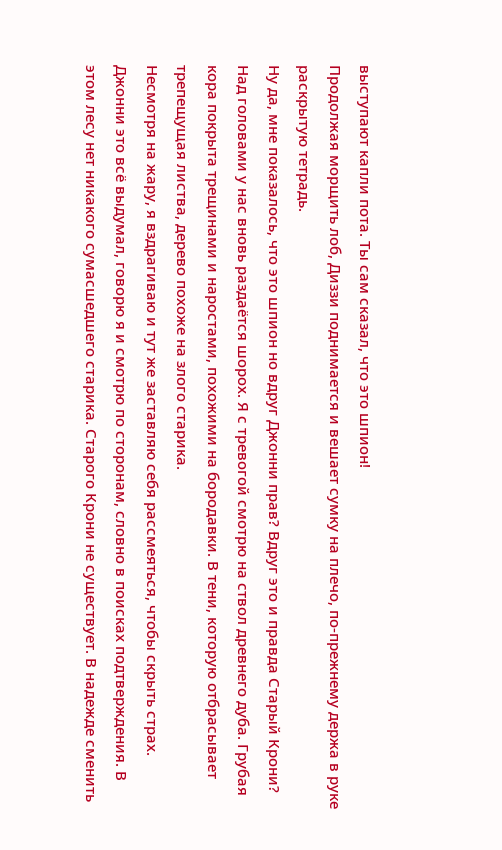выступают капли пота. Ты сам сказал, что это шпион!
Продолжая морщить лоб, Диззи поднимается и вешает сумку на плечо, по-прежнему держа в руке раскрытую тетрадь.
Ну да, мне показалось, что это шпион но вдруг Джонни прав? Вдруг это и правда Старый Крони?
Над головами у нас вновь раздаётся шорох. Я с тревогой смотрю на ствол древнего дуба. Грубая кора покрыта трещинами и наростами, похожими на бородавки. В тени, которую отбрасывает трепещущая листва, дерево похоже на злого старика.
Несмотря на жару, я вздрагиваю и тут же заставляю себя рассмеяться, чтобы скрыть страх.
Джонни это всё выдумал, говорю я и смотрю по сторонам, словно в поисках подтверждения. В этом лесу нет никакого сумасшедшего старика. Старого Крони не существует. В надежде сменить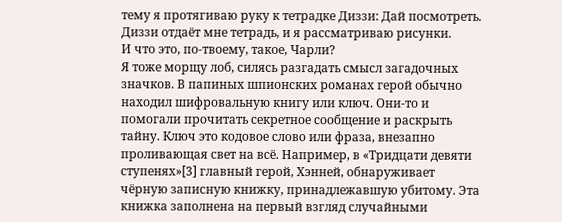тему я протягиваю руку к тетрадке Диззи: Дай посмотреть.
Диззи отдаёт мне тетрадь, и я рассматриваю рисунки.
И что это, по-твоему, такое, Чарли?
Я тоже морщу лоб, силясь разгадать смысл загадочных значков. В папиных шпионских романах герой обычно находил шифровальную книгу или ключ. Они-то и помогали прочитать секретное сообщение и раскрыть тайну. Ключ это кодовое слово или фраза, внезапно проливающая свет на всё. Например, в «Тридцати девяти ступенях»[3] главный герой, Хэнней, обнаруживает чёрную записную книжку, принадлежавшую убитому. Эта книжка заполнена на первый взгляд случайными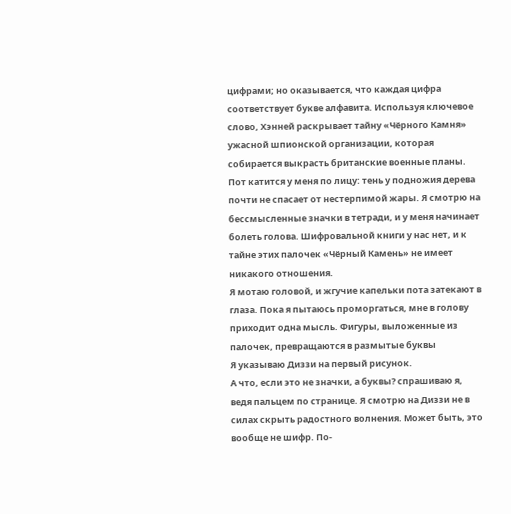цифрами; но оказывается, что каждая цифра соответствует букве алфавита. Используя ключевое слово, Хэнней раскрывает тайну «Чёрного Камня» ужасной шпионской организации, которая собирается выкрасть британские военные планы.
Пот катится у меня по лицу: тень у подножия дерева почти не спасает от нестерпимой жары. Я смотрю на бессмысленные значки в тетради, и у меня начинает болеть голова. Шифровальной книги у нас нет, и к тайне этих палочек «Чёрный Камень» не имеет никакого отношения.
Я мотаю головой, и жгучие капельки пота затекают в глаза. Пока я пытаюсь проморгаться, мне в голову приходит одна мысль. Фигуры, выложенные из палочек, превращаются в размытые буквы
Я указываю Диззи на первый рисунок.
А что, если это не значки, а буквы? спрашиваю я, ведя пальцем по странице. Я смотрю на Диззи не в силах скрыть радостного волнения. Может быть, это вообще не шифр. По-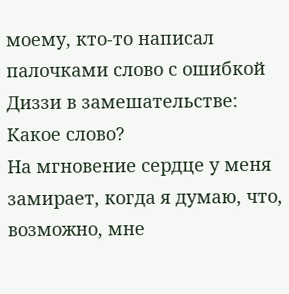моему, кто-то написал палочками слово с ошибкой
Диззи в замешательстве:
Какое слово?
На мгновение сердце у меня замирает, когда я думаю, что, возможно, мне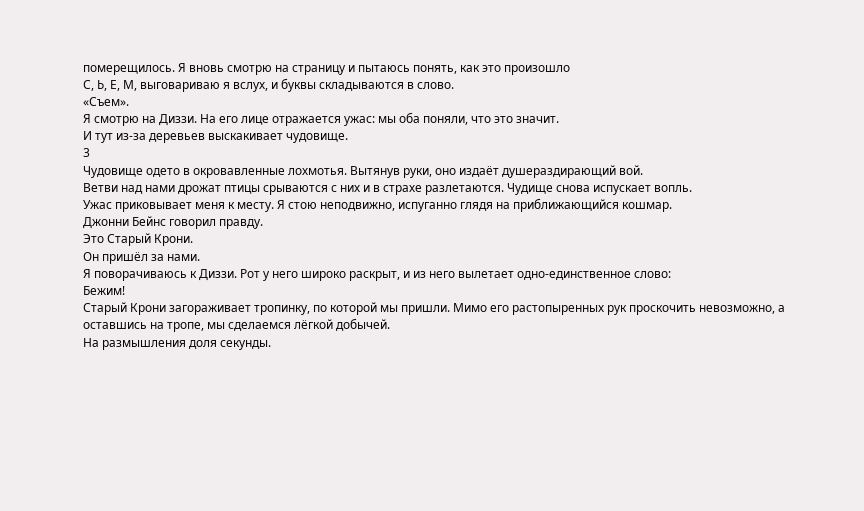померещилось. Я вновь смотрю на страницу и пытаюсь понять, как это произошло
С, Ь, Е, М, выговариваю я вслух, и буквы складываются в слово.
«Съем».
Я смотрю на Диззи. На его лице отражается ужас: мы оба поняли, что это значит.
И тут из-за деревьев выскакивает чудовище.
3
Чудовище одето в окровавленные лохмотья. Вытянув руки, оно издаёт душераздирающий вой.
Ветви над нами дрожат птицы срываются с них и в страхе разлетаются. Чудище снова испускает вопль.
Ужас приковывает меня к месту. Я стою неподвижно, испуганно глядя на приближающийся кошмар.
Джонни Бейнс говорил правду.
Это Старый Крони.
Он пришёл за нами.
Я поворачиваюсь к Диззи. Рот у него широко раскрыт, и из него вылетает одно-единственное слово:
Бежим!
Старый Крони загораживает тропинку, по которой мы пришли. Мимо его растопыренных рук проскочить невозможно, а оставшись на тропе, мы сделаемся лёгкой добычей.
На размышления доля секунды.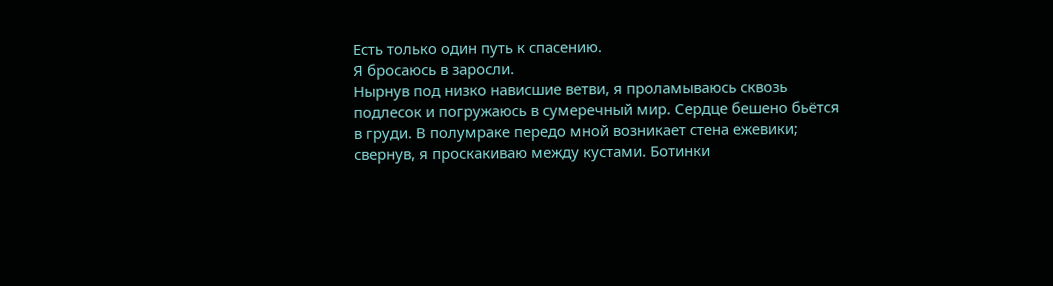Есть только один путь к спасению.
Я бросаюсь в заросли.
Нырнув под низко нависшие ветви, я проламываюсь сквозь подлесок и погружаюсь в сумеречный мир. Сердце бешено бьётся в груди. В полумраке передо мной возникает стена ежевики; свернув, я проскакиваю между кустами. Ботинки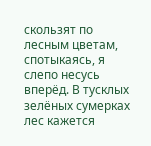скользят по лесным цветам, спотыкаясь, я слепо несусь вперёд. В тусклых зелёных сумерках лес кажется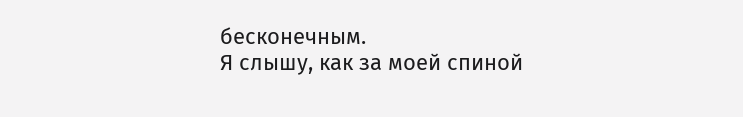бесконечным.
Я слышу, как за моей спиной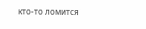кто-то ломится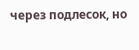через подлесок, но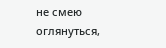не смею оглянуться,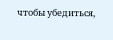чтобы убедиться,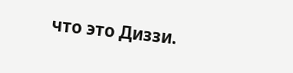что это Диззи.